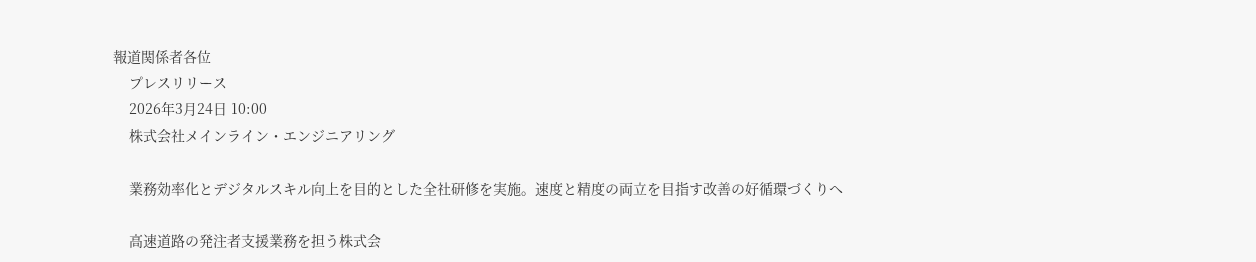報道関係者各位
    プレスリリース
    2026年3月24日 10:00
    株式会社メインライン・エンジニアリング

    業務効率化とデジタルスキル向上を目的とした全社研修を実施。速度と精度の両立を目指す改善の好循環づくりへ

    高速道路の発注者支援業務を担う株式会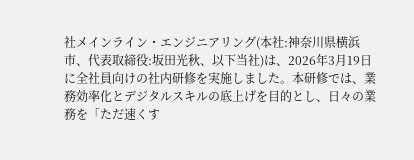社メインライン・エンジニアリング(本社:神奈川県横浜市、代表取締役:坂田光秋、以下当社)は、2026年3月19日に全社員向けの社内研修を実施しました。本研修では、業務効率化とデジタルスキルの底上げを目的とし、日々の業務を「ただ速くす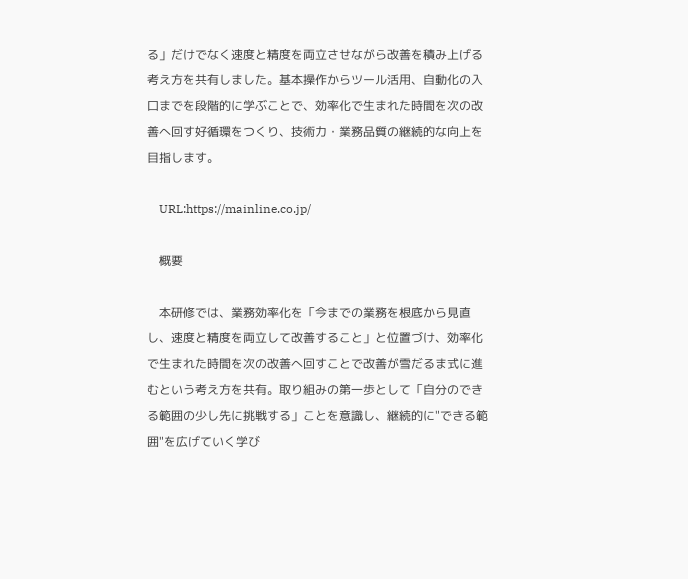る」だけでなく速度と精度を両立させながら改善を積み上げる考え方を共有しました。基本操作からツール活用、自動化の入口までを段階的に学ぶことで、効率化で生まれた時間を次の改善へ回す好循環をつくり、技術力・業務品質の継続的な向上を目指します。

    URL:https://mainline.co.jp/

    概要

    本研修では、業務効率化を「今までの業務を根底から見直し、速度と精度を両立して改善すること」と位置づけ、効率化で生まれた時間を次の改善へ回すことで改善が雪だるま式に進むという考え方を共有。取り組みの第一歩として「自分のできる範囲の少し先に挑戦する」ことを意識し、継続的に"できる範囲"を広げていく学び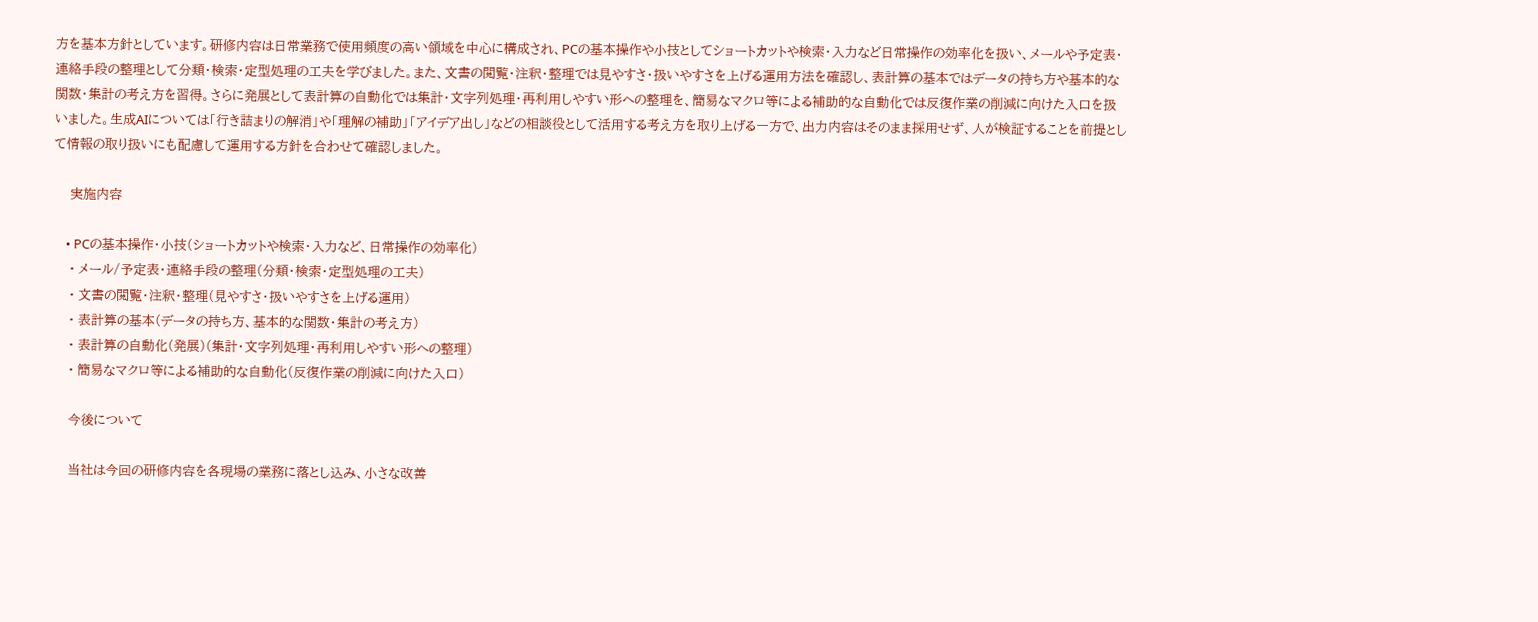方を基本方針としています。研修内容は日常業務で使用頻度の高い領域を中心に構成され、PCの基本操作や小技としてショートカットや検索・入力など日常操作の効率化を扱い、メールや予定表・連絡手段の整理として分類・検索・定型処理の工夫を学びました。また、文書の閲覧・注釈・整理では見やすさ・扱いやすさを上げる運用方法を確認し、表計算の基本ではデータの持ち方や基本的な関数・集計の考え方を習得。さらに発展として表計算の自動化では集計・文字列処理・再利用しやすい形への整理を、簡易なマクロ等による補助的な自動化では反復作業の削減に向けた入口を扱いました。生成AIについては「行き詰まりの解消」や「理解の補助」「アイデア出し」などの相談役として活用する考え方を取り上げる一方で、出力内容はそのまま採用せず、人が検証することを前提として情報の取り扱いにも配慮して運用する方針を合わせて確認しました。

    実施内容

    • PCの基本操作・小技(ショートカットや検索・入力など、日常操作の効率化)
    • メール/予定表・連絡手段の整理(分類・検索・定型処理の工夫)
    • 文書の閲覧・注釈・整理(見やすさ・扱いやすさを上げる運用)
    • 表計算の基本(データの持ち方、基本的な関数・集計の考え方)
    • 表計算の自動化(発展)(集計・文字列処理・再利用しやすい形への整理)
    • 簡易なマクロ等による補助的な自動化(反復作業の削減に向けた入口)

    今後について

    当社は今回の研修内容を各現場の業務に落とし込み、小さな改善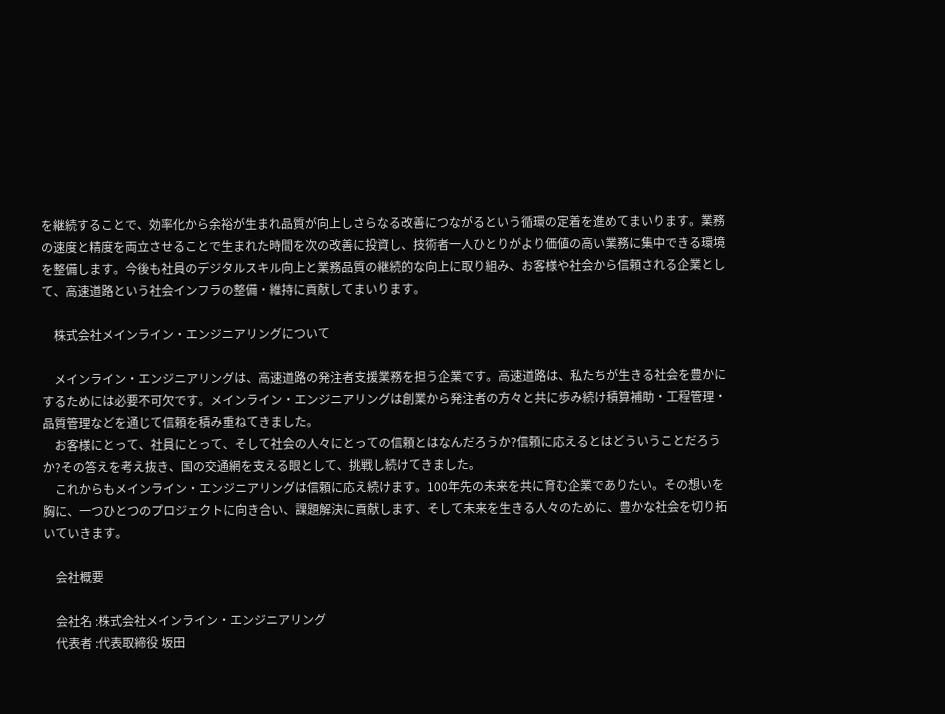を継続することで、効率化から余裕が生まれ品質が向上しさらなる改善につながるという循環の定着を進めてまいります。業務の速度と精度を両立させることで生まれた時間を次の改善に投資し、技術者一人ひとりがより価値の高い業務に集中できる環境を整備します。今後も社員のデジタルスキル向上と業務品質の継続的な向上に取り組み、お客様や社会から信頼される企業として、高速道路という社会インフラの整備・維持に貢献してまいります。

    株式会社メインライン・エンジニアリングについて

    メインライン・エンジニアリングは、高速道路の発注者支援業務を担う企業です。高速道路は、私たちが生きる社会を豊かにするためには必要不可欠です。メインライン・エンジニアリングは創業から発注者の方々と共に歩み続け積算補助・工程管理・品質管理などを通じて信頼を積み重ねてきました。
    お客様にとって、社員にとって、そして社会の人々にとっての信頼とはなんだろうか?信頼に応えるとはどういうことだろうか?その答えを考え抜き、国の交通網を支える眼として、挑戦し続けてきました。
    これからもメインライン・エンジニアリングは信頼に応え続けます。100年先の未来を共に育む企業でありたい。その想いを胸に、一つひとつのプロジェクトに向き合い、課題解決に貢献します、そして未来を生きる人々のために、豊かな社会を切り拓いていきます。

    会社概要

    会社名 :株式会社メインライン・エンジニアリング
    代表者 :代表取締役 坂田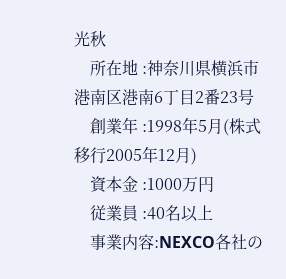光秋
    所在地 :神奈川県横浜市港南区港南6丁目2番23号
    創業年 :1998年5月(株式移行2005年12月)
    資本金 :1000万円
    従業員 :40名以上
    事業内容:NEXCO各社の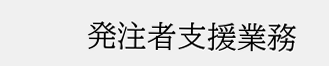発注者支援業務